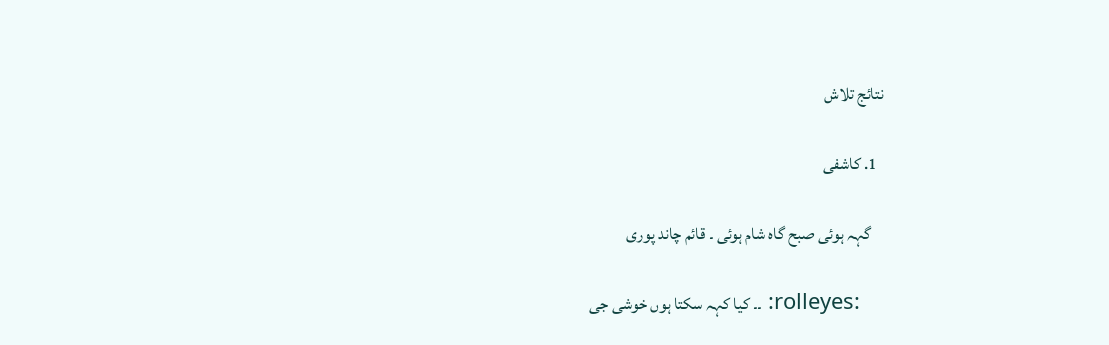نتائج تلاش

  1. کاشفی

    گہہ ہوئی صبح گاہ شام ہوئی ۔ قائم چاند پوری

    :rolleyes: ۔۔ کیا کہہ سکتا ہوں خوشی جی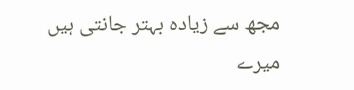مجھ سے زیادہ بہتر جانتی ہیں میرے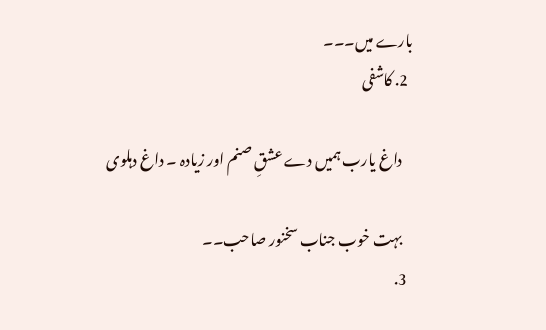بارے میں۔۔۔
  2. کاشفی

    داغ یارب ہمیں دے عشقِ صنم اور زیادہ ۔ داغ دہلوی

    بہت خوب جناب سخنور صاحب۔۔
  3.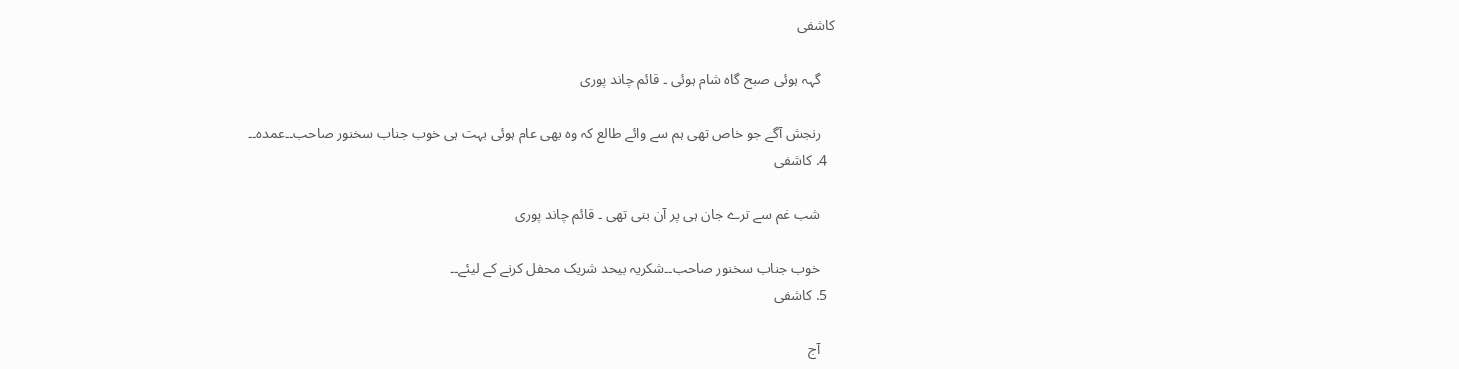کاشفی

    گہہ ہوئی صبح گاہ شام ہوئی ۔ قائم چاند پوری

    رنجش آگے جو خاص تھی ہم سے وائے طالع کہ وہ بھی عام ہوئی بہت ہی خوب جناب سخنور صاحب۔۔عمدہ۔۔
  4. کاشفی

    شب غم سے ترے جان ہی پر آن بنی تھی ۔ قائم چاند پوری

    خوب جناب سخنور صاحب۔۔شکریہ بیحد شریک محفل کرنے کے لیئے۔۔
  5. کاشفی

    آج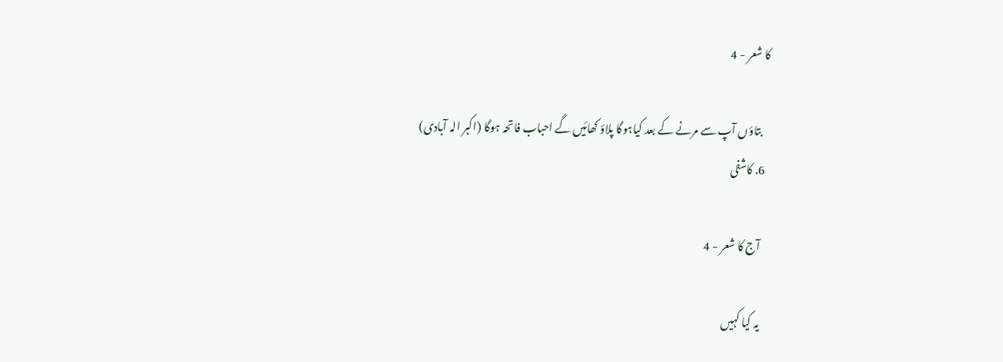کا شعر - 4

    بتاؤں آپ سے مرنے کے بعد کیاہوگا پلاؤ کھائیں گے احباب فاتحہ ہوگا (اکبر الہ آبادی)
  6. کاشفی

    آج کا شعر - 4

    یہ کیا کہیں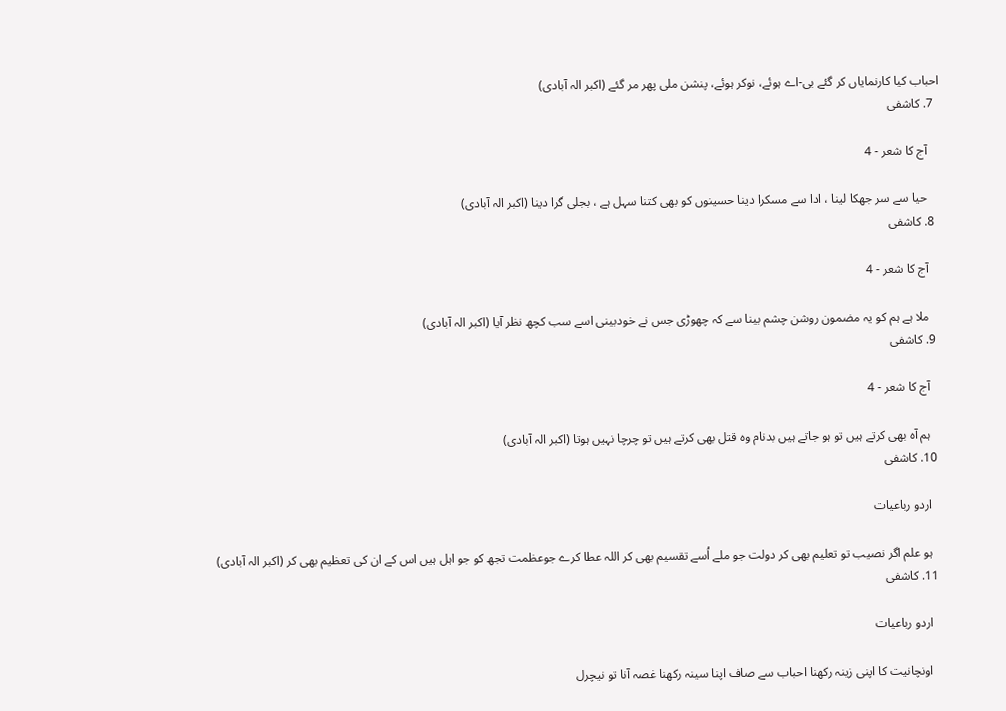احباب کیا کارنمایاں کر گئے بی-اے ہوئے، نوکر ہوئے، پنشن ملی پھر مر گئے (اکبر الہ آبادی)
  7. کاشفی

    آج کا شعر - 4

    حیا سے سر جھکا لینا ، ادا سے مسکرا دینا حسینوں کو بھی کتنا سہل ہے ، بجلی گرا دینا (اکبر الہ آبادی)
  8. کاشفی

    آج کا شعر - 4

    ملا ہے ہم کو یہ مضمون روشن چشم بینا سے کہ چھوڑی جس نے خودبینی اسے سب کچھ نظر آیا (اکبر الہ آبادی)
  9. کاشفی

    آج کا شعر - 4

    ہم آہ بھی کرتے ہیں تو ہو جاتے ہیں بدنام وہ قتل بھی کرتے ہیں تو چرچا نہیں ہوتا (اکبر الہ آبادی)
  10. کاشفی

    اردو رباعیات

    ہو علم اگر نصیب تو تعلیم بھی کر دولت جو ملے اُسے تقسیم بھی کر اللہ عطا کرے جوعظمت تجھ کو جو اہل ہیں اس کے ان کی تعظیم بھی کر (اکبر الہ آبادی)
  11. کاشفی

    اردو رباعیات

    اونچانیت کا اپنی زینہ رکھنا احباب سے صاف اپنا سینہ رکھنا غصہ آنا تو نیچرل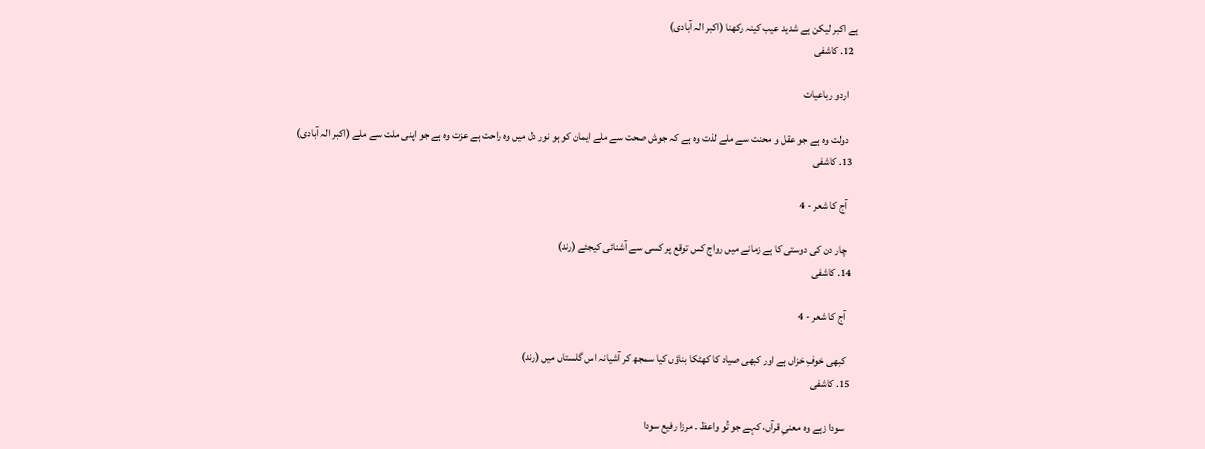ہے اکبر لیکن ہے شدید عیب کینہ رکھنا (اکبر الہ آبادی)
  12. کاشفی

    اردو رباعیات

    دولت وہ ہے جو عقل و محنت سے ملے لذت وہ ہے کہ جوش صحت سے ملے ایمان کو ہو نور دل میں وہ راحت ہے عزت وہ ہے جو اپنی ملت سے ملے (اکبر الہ آبادی)
  13. کاشفی

    آج کا شعر - 4

    چار دن کی دوستی کا ہے زمانے میں رواج کس توقع پر کسی سے آشنائی کیجئے (رند)
  14. کاشفی

    آج کا شعر - 4

    کبھی خوفِ خزاں ہے اور کبھی صیاد کا کھٹکا بناؤں کیا سمجھ کر آشیانہ اس گلستاں میں (رند)
  15. کاشفی

    سودا زہے وہ معنیِ قرآں، کہے جو تُو واعظ ۔ مرزا رفیع سودا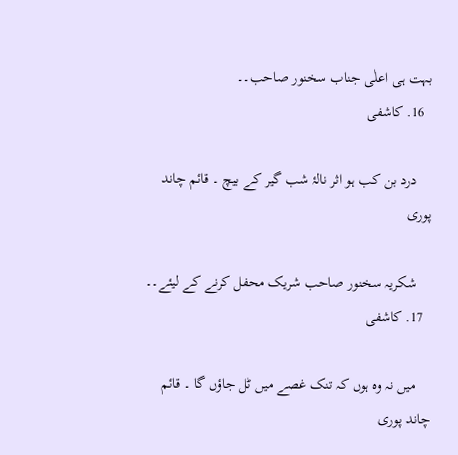بہت ہی اعلٰی جناب سخنور صاحب۔۔
  16. کاشفی

    درد بن کب ہو اثر نالۂ شب گیر کے بیچ ۔ قائم چاند پوری

    شکریہ سخنور صاحب شریک محفل کرنے کے لیئے۔۔
  17. کاشفی

    میں نہ وہ ہوں کہ تنک غصے میں ٹل جاؤں گا ۔ قائم چاند پوری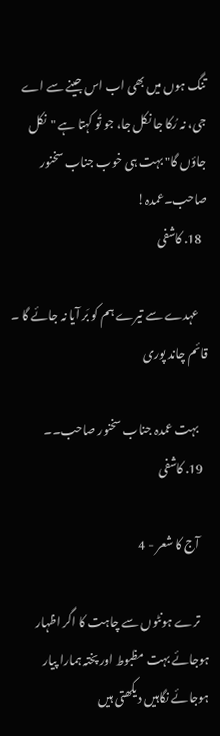تنگ ہوں میں بھی اب اس جینے سے اے جی، نہ رُکا جا نکل جا، جو تُو کہتا ہے "نکل جاؤں گا" بہت ہی خوب جناب سخنور صاحب۔عمدہ!
  18. کاشفی

    عہدے سے تیرے ہم کو بَر آیا نہ جائے گا ۔ قائم چاند پوری

    بہت عمدہ جناب سخنور صاحب۔۔
  19. کاشفی

    آج کا شعر - 4

    ترے ہونٹوں سے چاہت کا اگر اظہار ہوجائے بہت مظبوط اور پختہ ہمارا پیار ہوجائے نگاہیں دیکھتی ہیں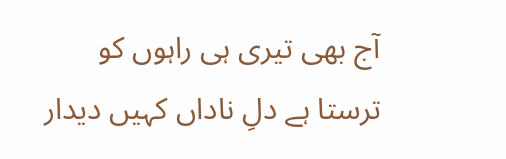آج بھی تیری ہی راہوں کو ترستا ہے دلِ ناداں کہیں دیدار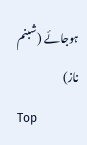ہوجائے (شبنم ناز)
Top